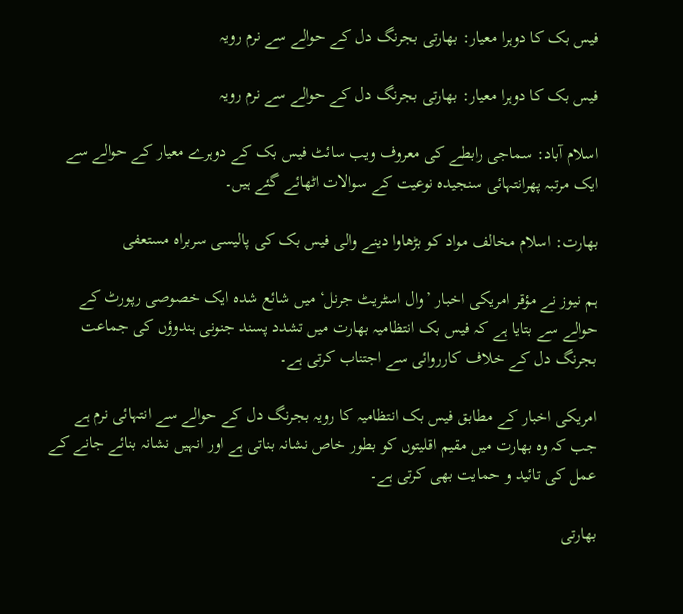فیس بک کا دوہرا معیار: بھارتی بجرنگ دل کے حوالے سے نرم رویہ

فیس بک کا دوہرا معیار: بھارتی بجرنگ دل کے حوالے سے نرم رویہ

اسلام آباد: سماجی رابطے کی معروف ویب سائٹ فیس بک کے دوہرے معیار کے حوالے سے ایک مرتبہ پھرانتہائی سنجیدہ نوعیت کے سوالات اٹھائے گئے ہیں۔

بھارت: اسلام مخالف مواد کو بڑھاوا دینے والی فیس بک کی پالیسی سربراہ مستعفی

ہم نیوز نے مؤقر امریکی اخبار ’وال اسٹریٹ جرنل‘ میں شائع شدہ ایک خصوصی رپورٹ کے حوالے سے بتایا ہے کہ فیس بک انتظامیہ بھارت میں تشدد پسند جنونی ہندوؤں کی جماعت بجرنگ دل کے خلاف کارروائی سے اجتناب کرتی ہے۔

امریکی اخبار کے مطابق فیس بک انتظامیہ کا رویہ بجرنگ دل کے حوالے سے انتہائی نرم ہے جب کہ وہ بھارت میں مقیم اقلیتوں کو بطور خاص نشانہ بناتی ہے اور انہیں نشانہ بنائے جانے کے عمل کی تائید و حمایت بھی کرتی ہے۔

بھارتی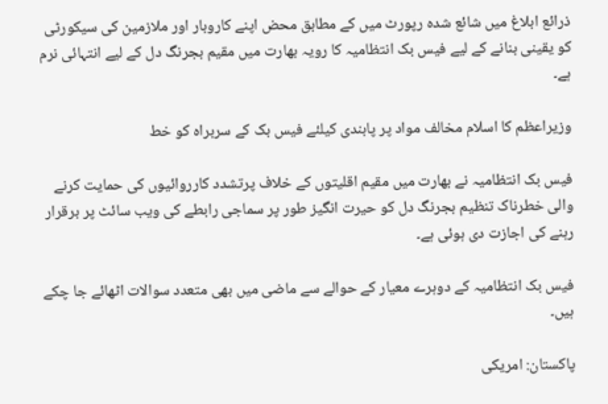ذرائع ابلاغ میں شائع شدہ رپورٹ میں کے مطابق محض اپنے کاروبار اور ملازمین کی سیکورٹی کو یقینی بنانے کے لیے فیس بک انتظامیہ کا رویہ بھارت میں مقیم بجرنگ دل کے لیے انتہائی نرم ہے۔

وزیراعظم کا اسلام مخالف مواد پر پابندی کیلئے فیس بک کے سربراہ کو خط

فیس بک انتظامیہ نے بھارت میں مقیم اقلیتوں کے خلاف پرتشدد کارروائیوں کی حمایت کرنے والی خطرناک تنظیم بجرنگ دل کو حیرت انگیز طور پر سماجی رابطے کی ویب سائٹ پر برقرار رہنے کی اجازت دی ہوئی ہے۔

فیس بک انتظامیہ کے دوہرے معیار کے حوالے سے ماضی میں بھی متعدد سوالات اٹھائے جا چکے ہیں۔

پاکستان: امریکی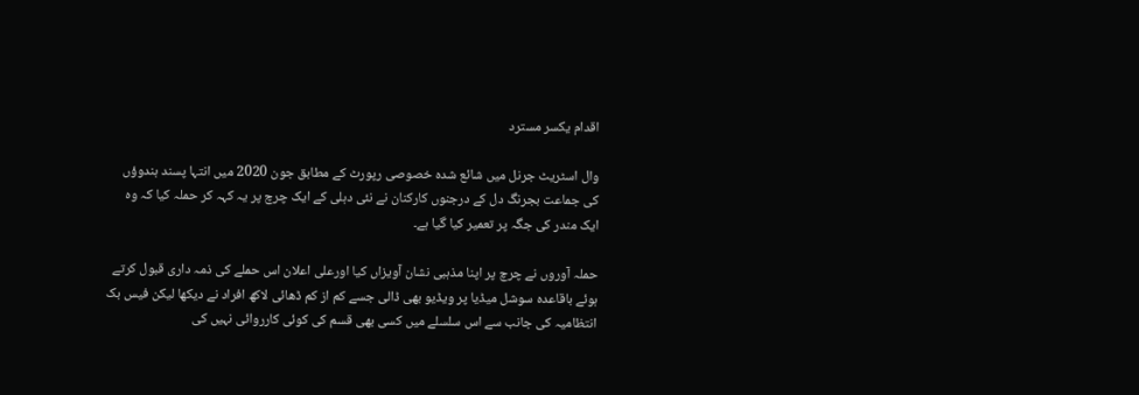اقدام یکسر مسترد

وال اسٹریٹ جرنل میں شائع شدہ خصوصی رپورٹ کے مطابق جون 2020 میں انتہا پسند ہندوؤں کی جماعت بجرنگ دل کے درجنوں کارکنان نے نئی دہلی کے ایک چرچ پر یہ کہہ کر حملہ کیا کہ وہ ایک مندر کی جگہ پر تعمیر کیا گیا ہے۔

حملہ آوروں نے چرچ پر اپنا مذہبی نشان آویزاں کیا اورعلی اعلان اس حملے کی ذمہ داری قبول کرتے ہوئے باقاعدہ سوشل میڈیا پر ویڈیو بھی ڈالی جسے کم از کم ڈھائی لاکھ افراد نے دیکھا لیکن فیس بک انتظامیہ کی جانب سے اس سلسلے میں کسی بھی قسم کی کوئی کارروائی نہیں کی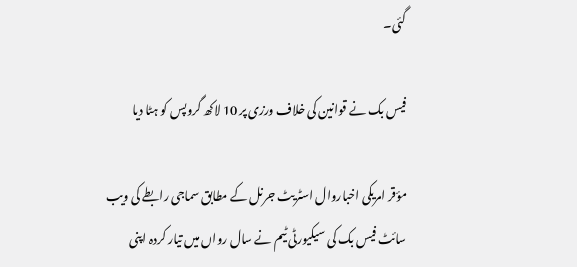گئی۔

فیس بک نے قوانین کی خلاف ورزی پر 10 لاکھ گروپس کو ہٹا دیا

مؤقر امریکی اخباروال اسٹریٹ جرنل کے مطابق سماجی رابطے کی ویب سائٹ فیس بک کی سیکیورٹی ٹیم نے سال رواں میں تیار کردہ اپنی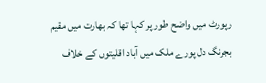رپورٹ میں واضح طور پر کہا تھا کہ بھارت میں مقیم بجرنگ دل پورے ملک میں آباد اقلیتوں کے خلاف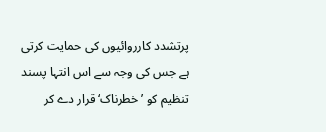پرتشدد کارروائیوں کی حمایت کرتی ہے جس کی وجہ سے اس انتہا پسند تنظیم کو ’خطرناک‘ قرار دے کر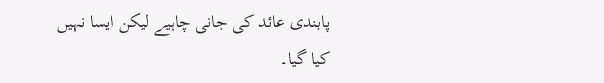پابندی عائد کی جانی چاہیے لیکن ایسا نہیں کیا گیا۔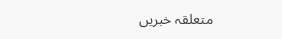متعلقہ خبریں